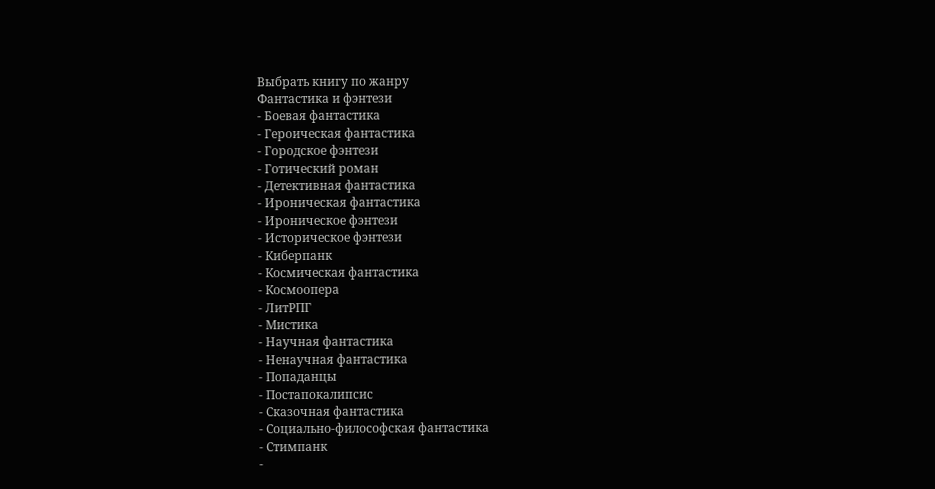Выбрать книгу по жанру
Фантастика и фэнтези
- Боевая фантастика
- Героическая фантастика
- Городское фэнтези
- Готический роман
- Детективная фантастика
- Ироническая фантастика
- Ироническое фэнтези
- Историческое фэнтези
- Киберпанк
- Космическая фантастика
- Космоопера
- ЛитРПГ
- Мистика
- Научная фантастика
- Ненаучная фантастика
- Попаданцы
- Постапокалипсис
- Сказочная фантастика
- Социально-философская фантастика
- Стимпанк
-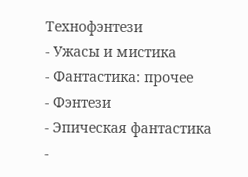Технофэнтези
- Ужасы и мистика
- Фантастика: прочее
- Фэнтези
- Эпическая фантастика
-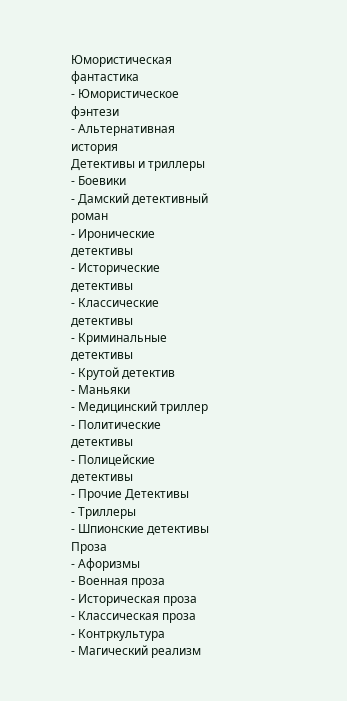Юмористическая фантастика
- Юмористическое фэнтези
- Альтернативная история
Детективы и триллеры
- Боевики
- Дамский детективный роман
- Иронические детективы
- Исторические детективы
- Классические детективы
- Криминальные детективы
- Крутой детектив
- Маньяки
- Медицинский триллер
- Политические детективы
- Полицейские детективы
- Прочие Детективы
- Триллеры
- Шпионские детективы
Проза
- Афоризмы
- Военная проза
- Историческая проза
- Классическая проза
- Контркультура
- Магический реализм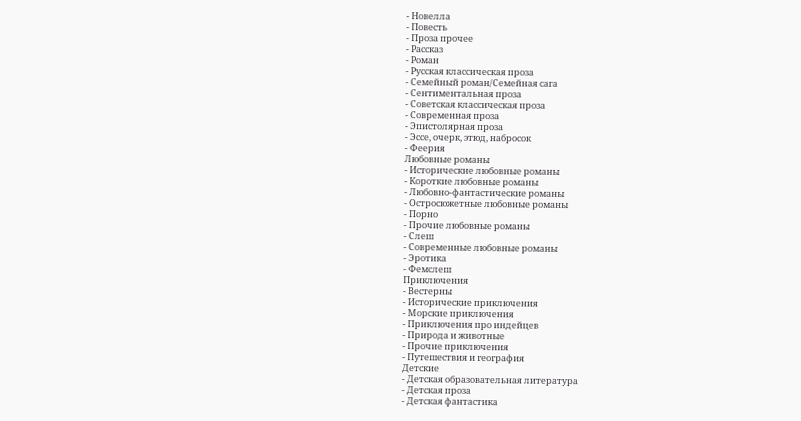- Новелла
- Повесть
- Проза прочее
- Рассказ
- Роман
- Русская классическая проза
- Семейный роман/Семейная сага
- Сентиментальная проза
- Советская классическая проза
- Современная проза
- Эпистолярная проза
- Эссе, очерк, этюд, набросок
- Феерия
Любовные романы
- Исторические любовные романы
- Короткие любовные романы
- Любовно-фантастические романы
- Остросюжетные любовные романы
- Порно
- Прочие любовные романы
- Слеш
- Современные любовные романы
- Эротика
- Фемслеш
Приключения
- Вестерны
- Исторические приключения
- Морские приключения
- Приключения про индейцев
- Природа и животные
- Прочие приключения
- Путешествия и география
Детские
- Детская образовательная литература
- Детская проза
- Детская фантастика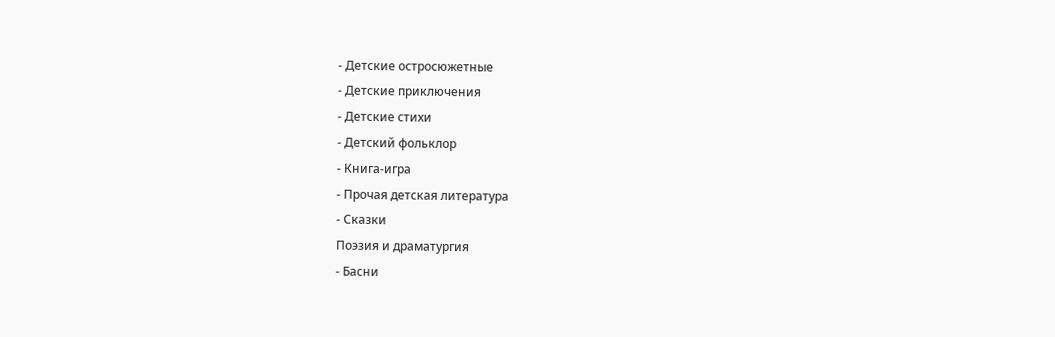- Детские остросюжетные
- Детские приключения
- Детские стихи
- Детский фольклор
- Книга-игра
- Прочая детская литература
- Сказки
Поэзия и драматургия
- Басни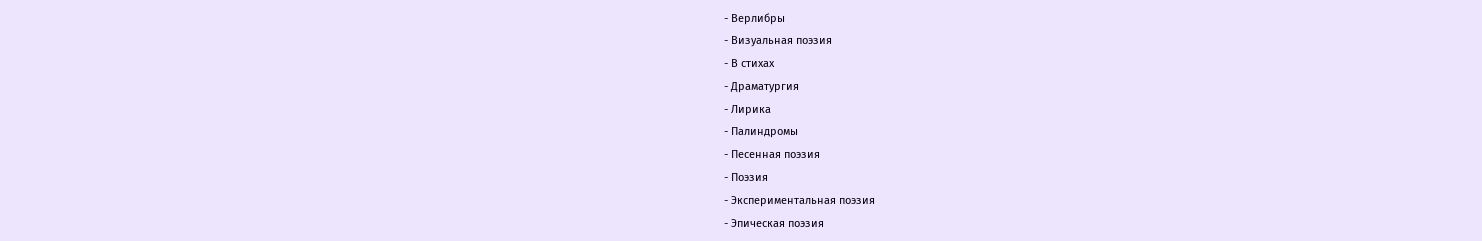- Верлибры
- Визуальная поэзия
- В стихах
- Драматургия
- Лирика
- Палиндромы
- Песенная поэзия
- Поэзия
- Экспериментальная поэзия
- Эпическая поэзия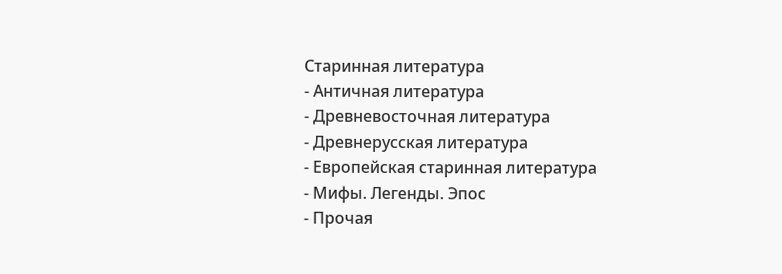Старинная литература
- Античная литература
- Древневосточная литература
- Древнерусская литература
- Европейская старинная литература
- Мифы. Легенды. Эпос
- Прочая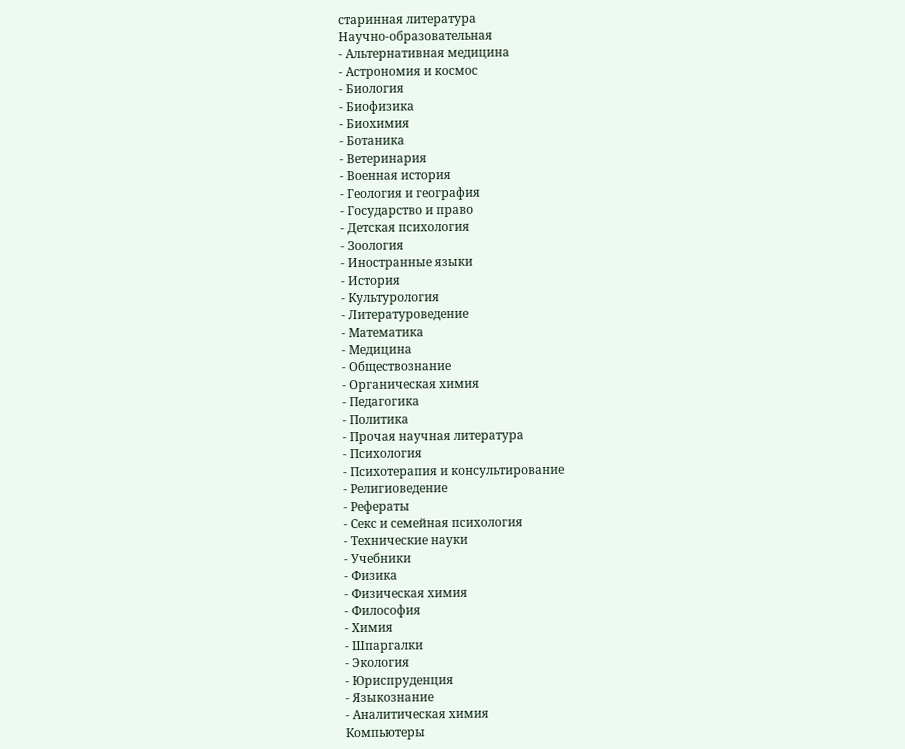старинная литература
Научно-образовательная
- Альтернативная медицина
- Астрономия и космос
- Биология
- Биофизика
- Биохимия
- Ботаника
- Ветеринария
- Военная история
- Геология и география
- Государство и право
- Детская психология
- Зоология
- Иностранные языки
- История
- Культурология
- Литературоведение
- Математика
- Медицина
- Обществознание
- Органическая химия
- Педагогика
- Политика
- Прочая научная литература
- Психология
- Психотерапия и консультирование
- Религиоведение
- Рефераты
- Секс и семейная психология
- Технические науки
- Учебники
- Физика
- Физическая химия
- Философия
- Химия
- Шпаргалки
- Экология
- Юриспруденция
- Языкознание
- Аналитическая химия
Компьютеры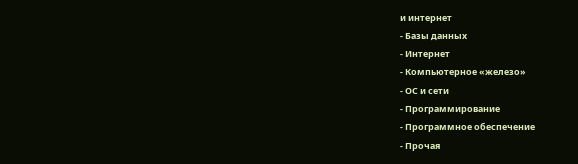и интернет
- Базы данных
- Интернет
- Компьютерное «железо»
- ОС и сети
- Программирование
- Программное обеспечение
- Прочая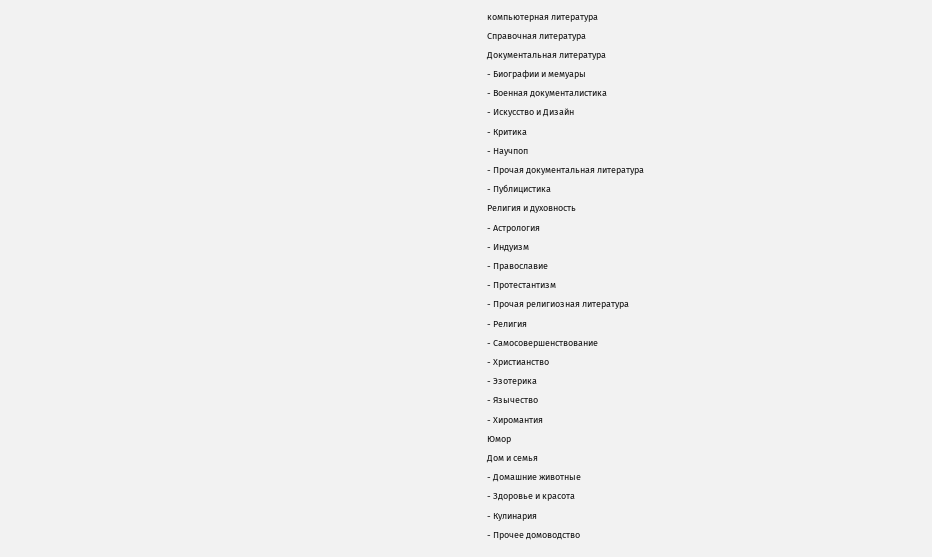компьютерная литература
Справочная литература
Документальная литература
- Биографии и мемуары
- Военная документалистика
- Искусство и Дизайн
- Критика
- Научпоп
- Прочая документальная литература
- Публицистика
Религия и духовность
- Астрология
- Индуизм
- Православие
- Протестантизм
- Прочая религиозная литература
- Религия
- Самосовершенствование
- Христианство
- Эзотерика
- Язычество
- Хиромантия
Юмор
Дом и семья
- Домашние животные
- Здоровье и красота
- Кулинария
- Прочее домоводство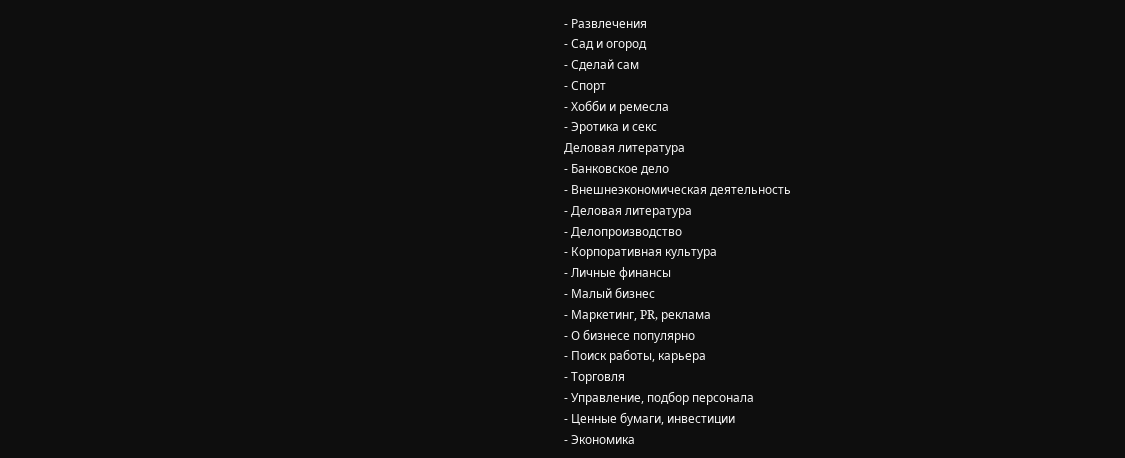- Развлечения
- Сад и огород
- Сделай сам
- Спорт
- Хобби и ремесла
- Эротика и секс
Деловая литература
- Банковское дело
- Внешнеэкономическая деятельность
- Деловая литература
- Делопроизводство
- Корпоративная культура
- Личные финансы
- Малый бизнес
- Маркетинг, PR, реклама
- О бизнесе популярно
- Поиск работы, карьера
- Торговля
- Управление, подбор персонала
- Ценные бумаги, инвестиции
- Экономика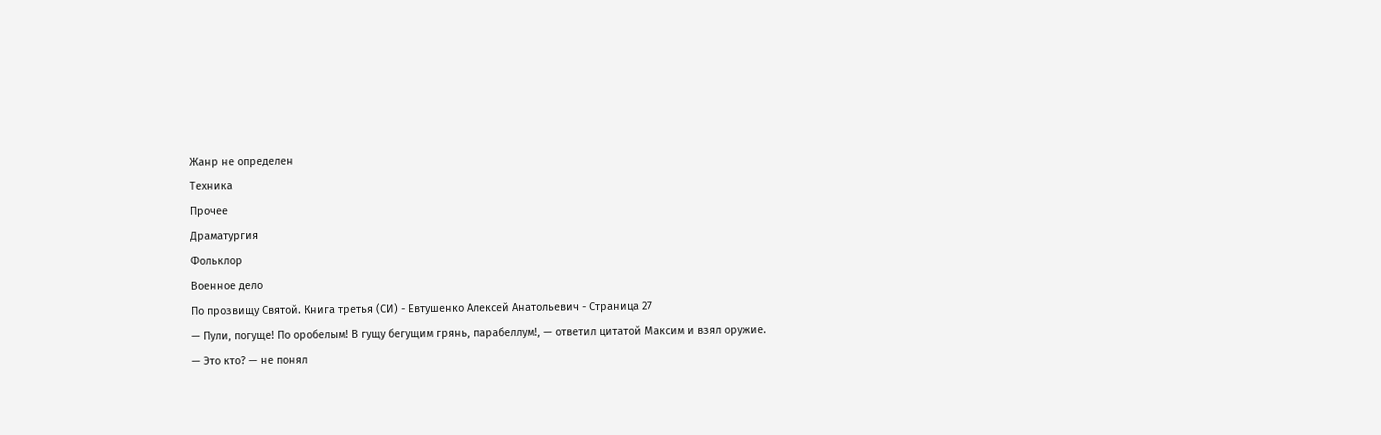Жанр не определен
Техника
Прочее
Драматургия
Фольклор
Военное дело
По прозвищу Святой. Книга третья (СИ) - Евтушенко Алексей Анатольевич - Страница 27
— Пули, погуще! По оробелым! В гущу бегущим грянь, парабеллум!, — ответил цитатой Максим и взял оружие.
— Это кто? — не понял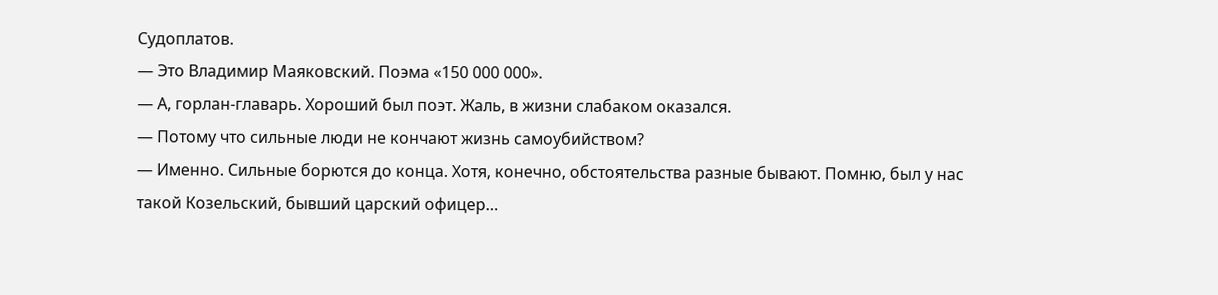Судоплатов.
— Это Владимир Маяковский. Поэма «150 000 000».
— А, горлан-главарь. Хороший был поэт. Жаль, в жизни слабаком оказался.
— Потому что сильные люди не кончают жизнь самоубийством?
— Именно. Сильные борются до конца. Хотя, конечно, обстоятельства разные бывают. Помню, был у нас такой Козельский, бывший царский офицер…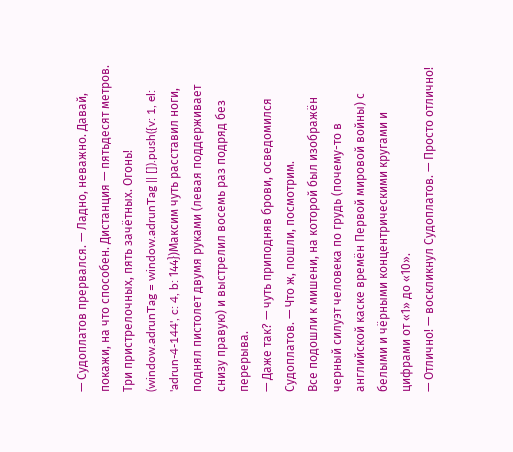— Судоплатов прервался. — Ладно, неважно. Давай, покажи, на что способен. Дистанция — пятьдесят метров. Три пристрелочных, пять зачётных. Огонь!
(window.adrunTag = window.adrunTag || []).push({v: 1, el: 'adrun-4-144', c: 4, b: 144})Максим чуть расставил ноги, поднял пистолет двумя руками (левая поддерживает снизу правую) и выстрелил восемь раз подряд без перерыва.
— Даже так? — чуть приподняв брови, осведомился Судоплатов. — Что ж, пошли, посмотрим.
Все подошли к мишени, на которой был изображён черный силуэт человека по грудь (почему-то в английской каске времён Первой мировой войны) с белыми и чёрными концентрическими кругами и цифрами от «1» до «10».
— Отлично! — воскликнул Судоплатов. — Просто отлично!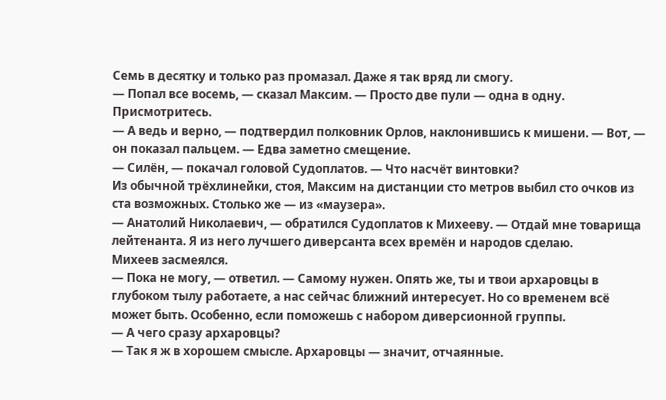Семь в десятку и только раз промазал. Даже я так вряд ли смогу.
— Попал все восемь, — сказал Максим. — Просто две пули — одна в одну. Присмотритесь.
— А ведь и верно, — подтвердил полковник Орлов, наклонившись к мишени. — Вот, — он показал пальцем. — Едва заметно смещение.
— Силён, — покачал головой Судоплатов. — Что насчёт винтовки?
Из обычной трёхлинейки, стоя, Максим на дистанции сто метров выбил сто очков из ста возможных. Столько же — из «маузера».
— Анатолий Николаевич, — обратился Судоплатов к Михееву. — Отдай мне товарища лейтенанта. Я из него лучшего диверсанта всех времён и народов сделаю.
Михеев засмеялся.
— Пока не могу, — ответил. — Самому нужен. Опять же, ты и твои архаровцы в глубоком тылу работаете, а нас сейчас ближний интересует. Но со временем всё может быть. Особенно, если поможешь с набором диверсионной группы.
— А чего сразу архаровцы?
— Так я ж в хорошем смысле. Архаровцы — значит, отчаянные.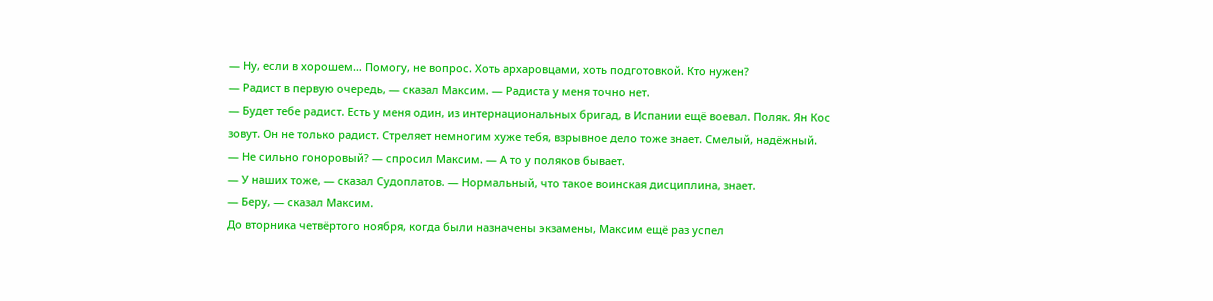— Ну, если в хорошем… Помогу, не вопрос. Хоть архаровцами, хоть подготовкой. Кто нужен?
— Радист в первую очередь, — сказал Максим. — Радиста у меня точно нет.
— Будет тебе радист. Есть у меня один, из интернациональных бригад, в Испании ещё воевал. Поляк. Ян Кос зовут. Он не только радист. Стреляет немногим хуже тебя, взрывное дело тоже знает. Смелый, надёжный.
— Не сильно гоноровый? — спросил Максим. — А то у поляков бывает.
— У наших тоже, — сказал Судоплатов. — Нормальный, что такое воинская дисциплина, знает.
— Беру, — сказал Максим.
До вторника четвёртого ноября, когда были назначены экзамены, Максим ещё раз успел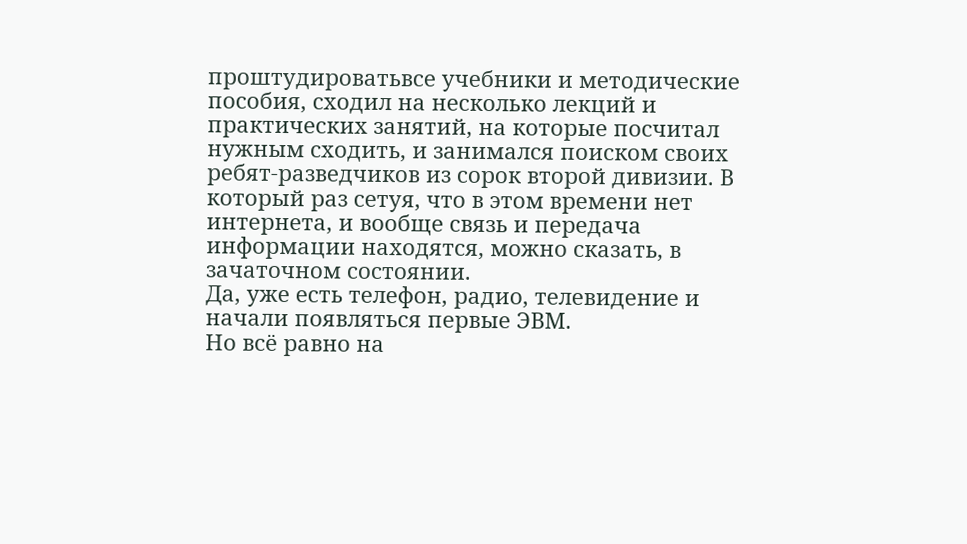проштудироватьвсе учебники и методические пособия, сходил на несколько лекций и практических занятий, на которые посчитал нужным сходить, и занимался поиском своих ребят-разведчиков из сорок второй дивизии. В который раз сетуя, что в этом времени нет интернета, и вообще связь и передача информации находятся, можно сказать, в зачаточном состоянии.
Да, уже есть телефон, радио, телевидение и начали появляться первые ЭВМ.
Но всё равно на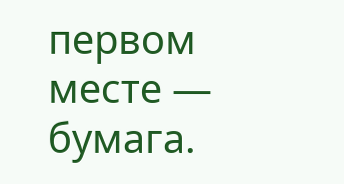первом месте — бумага.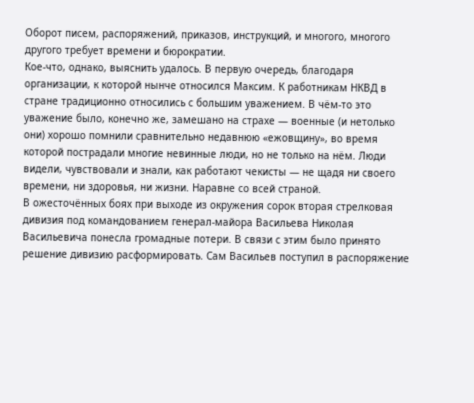Оборот писем, распоряжений, приказов, инструкций, и многого, многого другого требует времени и бюрократии.
Кое-что, однако, выяснить удалось. В первую очередь, благодаря организации, к которой нынче относился Максим. К работникам НКВД в стране традиционно относились с большим уважением. В чём-то это уважение было, конечно же, замешано на страхе — военные (и нетолько они) хорошо помнили сравнительно недавнюю «ежовщину», во время которой пострадали многие невинные люди, но не только на нём. Люди видели, чувствовали и знали, как работают чекисты — не щадя ни своего времени, ни здоровья, ни жизни. Наравне со всей страной.
В ожесточённых боях при выходе из окружения сорок вторая стрелковая дивизия под командованием генерал-майора Васильева Николая Васильевича понесла громадные потери. В связи с этим было принято решение дивизию расформировать. Сам Васильев поступил в распоряжение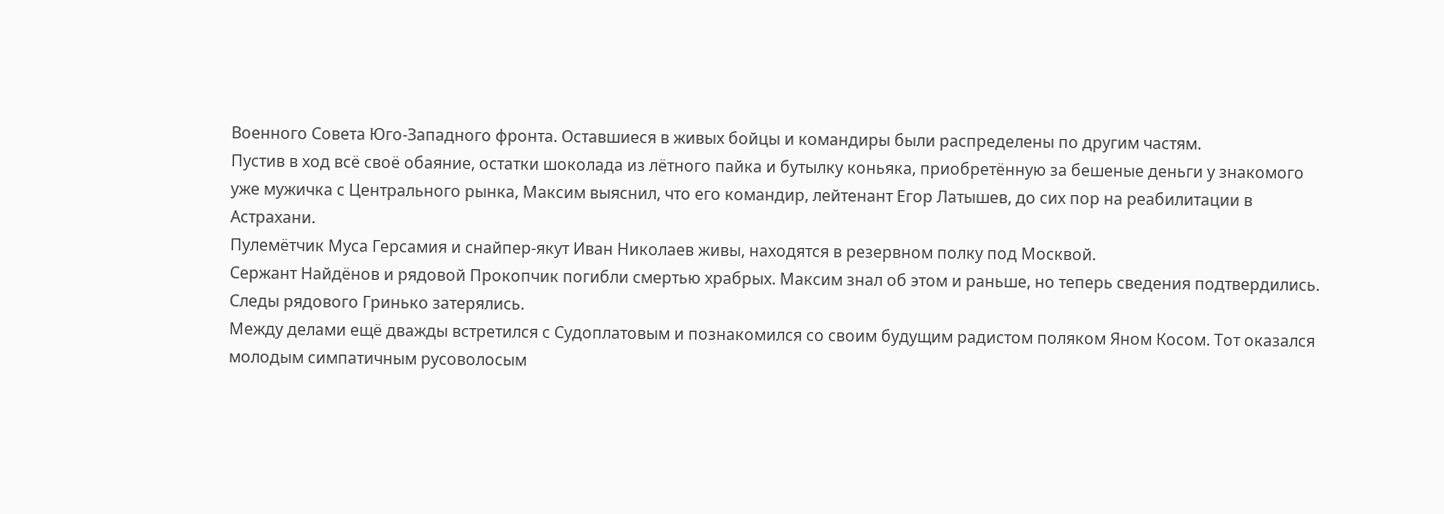Военного Совета Юго-Западного фронта. Оставшиеся в живых бойцы и командиры были распределены по другим частям.
Пустив в ход всё своё обаяние, остатки шоколада из лётного пайка и бутылку коньяка, приобретённую за бешеные деньги у знакомого уже мужичка с Центрального рынка, Максим выяснил, что его командир, лейтенант Егор Латышев, до сих пор на реабилитации в Астрахани.
Пулемётчик Муса Герсамия и снайпер-якут Иван Николаев живы, находятся в резервном полку под Москвой.
Сержант Найдёнов и рядовой Прокопчик погибли смертью храбрых. Максим знал об этом и раньше, но теперь сведения подтвердились.
Следы рядового Гринько затерялись.
Между делами ещё дважды встретился с Судоплатовым и познакомился со своим будущим радистом поляком Яном Косом. Тот оказался молодым симпатичным русоволосым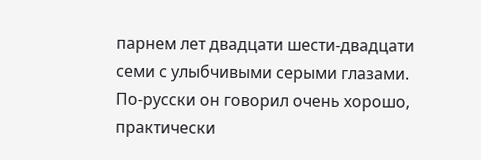парнем лет двадцати шести-двадцати семи с улыбчивыми серыми глазами.
По-русски он говорил очень хорошо, практически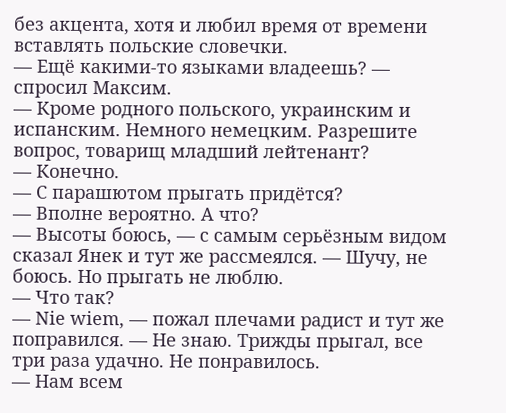без акцента, хотя и любил время от времени вставлять польские словечки.
— Ещё какими-то языками владеешь? — спросил Максим.
— Кроме родного польского, украинским и испанским. Немного немецким. Разрешите вопрос, товарищ младший лейтенант?
— Конечно.
— С парашютом прыгать придётся?
— Вполне вероятно. А что?
— Высоты боюсь, — с самым серьёзным видом сказал Янек и тут же рассмеялся. — Шучу, не боюсь. Но прыгать не люблю.
— Что так?
— Nie wiem, — пожал плечами радист и тут же поправился. — Не знаю. Трижды прыгал, все три раза удачно. Не понравилось.
— Нам всем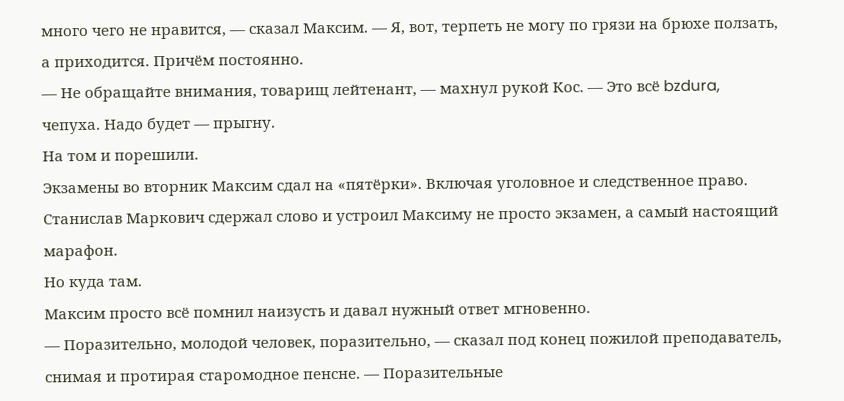много чего не нравится, — сказал Максим. — Я, вот, терпеть не могу по грязи на брюхе ползать, а приходится. Причём постоянно.
— Не обращайте внимания, товарищ лейтенант, — махнул рукой Кос. — Это всё bzdura, чепуха. Надо будет — прыгну.
На том и порешили.
Экзамены во вторник Максим сдал на «пятёрки». Включая уголовное и следственное право.
Станислав Маркович сдержал слово и устроил Максиму не просто экзамен, а самый настоящий марафон.
Но куда там.
Максим просто всё помнил наизусть и давал нужный ответ мгновенно.
— Поразительно, молодой человек, поразительно, — сказал под конец пожилой преподаватель, снимая и протирая старомодное пенсне. — Поразительные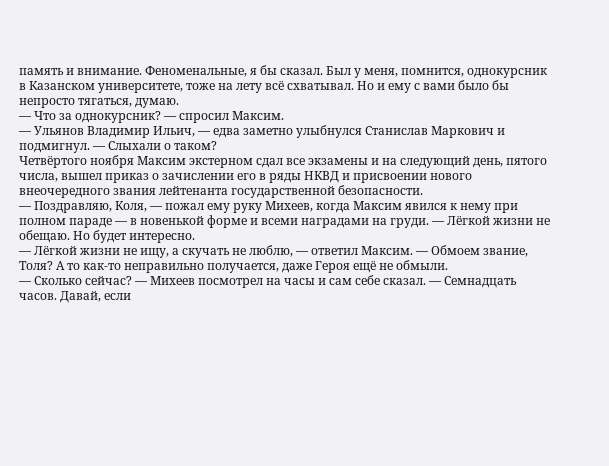память и внимание. Феноменальные, я бы сказал. Был у меня, помнится, однокурсник в Казанском университете, тоже на лету всё схватывал. Но и ему с вами было бы непросто тягаться, думаю.
— Что за однокурсник? — спросил Максим.
— Ульянов Владимир Ильич, — едва заметно улыбнулся Станислав Маркович и подмигнул. — Слыхали о таком?
Четвёртого ноября Максим экстерном сдал все экзамены и на следующий день, пятого числа, вышел приказ о зачислении его в ряды НКВД и присвоении нового внеочередного звания лейтенанта государственной безопасности.
— Поздравляю, Коля, — пожал ему руку Михеев, когда Максим явился к нему при полном параде — в новенькой форме и всеми наградами на груди. — Лёгкой жизни не обещаю. Но будет интересно.
— Лёгкой жизни не ищу, а скучать не люблю, — ответил Максим. — Обмоем звание, Толя? А то как-то неправильно получается, даже Героя ещё не обмыли.
— Сколько сейчас? — Михеев посмотрел на часы и сам себе сказал. — Семнадцать часов. Давай, если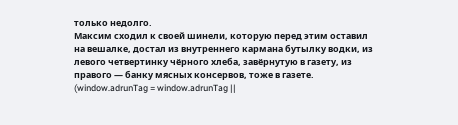только недолго.
Максим сходил к своей шинели, которую перед этим оставил на вешалке, достал из внутреннего кармана бутылку водки, из левого четвертинку чёрного хлеба, завёрнутую в газету, из правого — банку мясных консервов, тоже в газете.
(window.adrunTag = window.adrunTag ||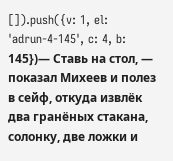[]).push({v: 1, el: 'adrun-4-145', c: 4, b: 145})— Ставь на стол, — показал Михеев и полез в сейф, откуда извлёк два гранёных стакана, солонку, две ложки и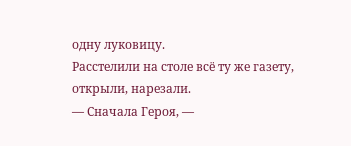одну луковицу.
Расстелили на столе всё ту же газету, открыли, нарезали.
— Сначала Героя, —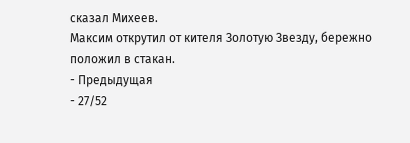сказал Михеев.
Максим открутил от кителя Золотую Звезду, бережно положил в стакан.
- Предыдущая
- 27/52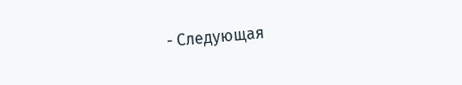- Следующая